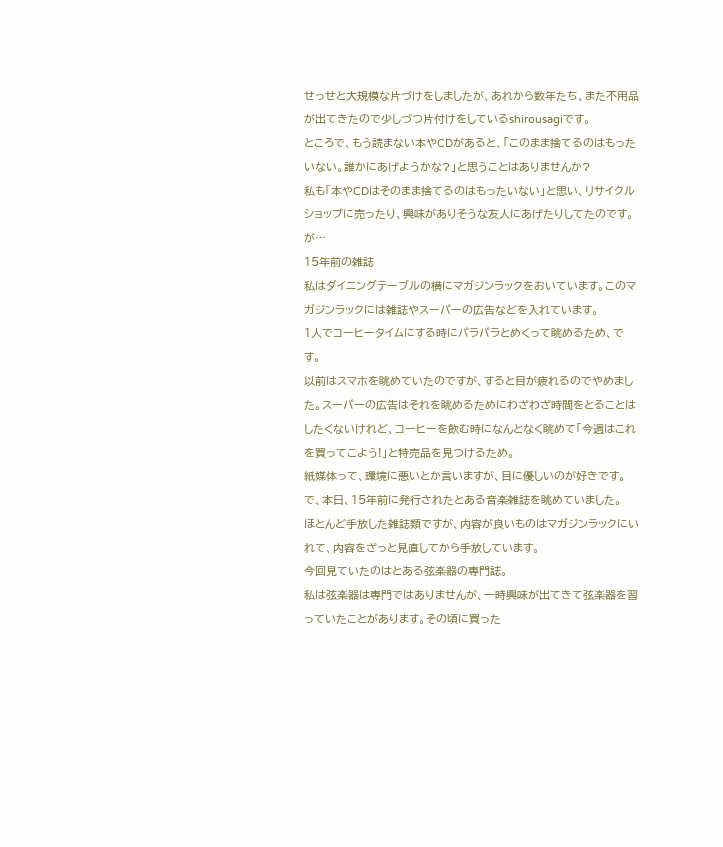せっせと大規模な片づけをしましたが、あれから数年たち、また不用品が出てきたので少しづつ片付けをしているshirousagiです。
ところで、もう読まない本やCDがあると、「このまま捨てるのはもったいない。誰かにあげようかな?」と思うことはありませんか?
私も「本やCDはそのまま捨てるのはもったいない」と思い、リサイクルショップに売ったり、興味がありそうな友人にあげたりしてたのです。が…
15年前の雑誌
私はダイニングテーブルの横にマガジンラックをおいています。このマガジンラックには雑誌やスーパーの広告などを入れています。
1人でコーヒータイムにする時にパラパラとめくって眺めるため、です。
以前はスマホを眺めていたのですが、すると目が疲れるのでやめました。スーパーの広告はそれを眺めるためにわざわざ時間をとることはしたくないけれど、コーヒーを飲む時になんとなく眺めて「今週はこれを買ってこよう!」と特売品を見つけるため。
紙媒体って、環境に悪いとか言いますが、目に優しいのが好きです。
で、本日、15年前に発行されたとある音楽雑誌を眺めていました。
ほとんど手放した雑誌類ですが、内容が良いものはマガジンラックにいれて、内容をざっと見直してから手放しています。
今回見ていたのはとある弦楽器の専門誌。
私は弦楽器は専門ではありませんが、一時興味が出てきて弦楽器を習っていたことがあります。その頃に買った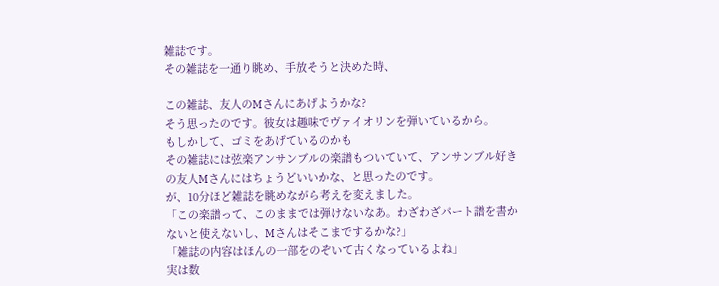雑誌です。
その雑誌を一通り眺め、手放そうと決めた時、

この雑誌、友人のMさんにあげようかな?
そう思ったのです。彼女は趣味でヴァイオリンを弾いているから。
もしかして、ゴミをあげているのかも
その雑誌には弦楽アンサンブルの楽譜もついていて、アンサンブル好きの友人Mさんにはちょうどいいかな、と思ったのです。
が、10分ほど雑誌を眺めながら考えを変えました。
「この楽譜って、このままでは弾けないなあ。わざわざパート譜を書かないと使えないし、Mさんはそこまでするかな?」
「雑誌の内容はほんの一部をのぞいて古くなっているよね」
実は数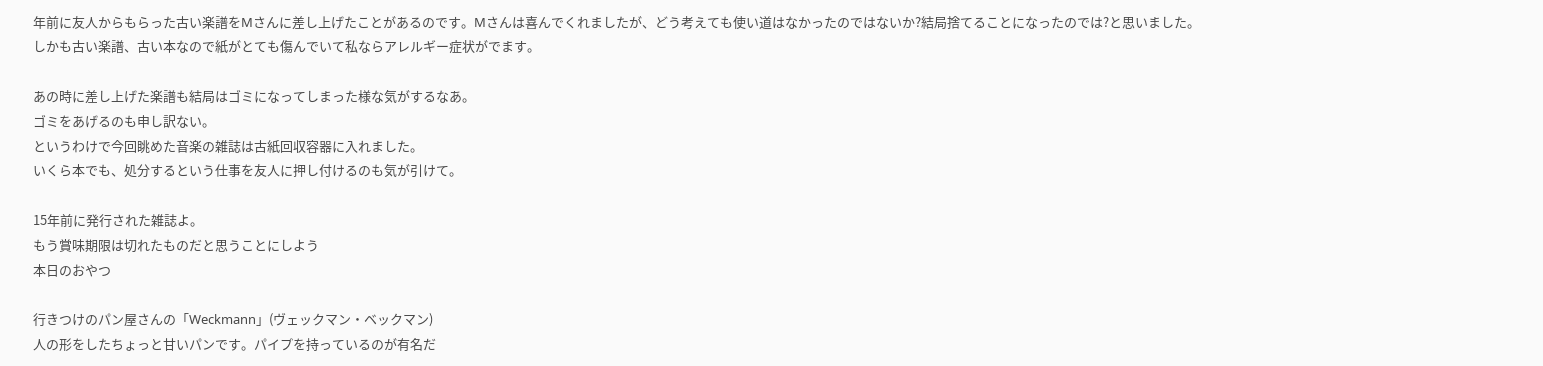年前に友人からもらった古い楽譜をMさんに差し上げたことがあるのです。Mさんは喜んでくれましたが、どう考えても使い道はなかったのではないか?結局捨てることになったのでは?と思いました。
しかも古い楽譜、古い本なので紙がとても傷んでいて私ならアレルギー症状がでます。

あの時に差し上げた楽譜も結局はゴミになってしまった様な気がするなあ。
ゴミをあげるのも申し訳ない。
というわけで今回眺めた音楽の雑誌は古紙回収容器に入れました。
いくら本でも、処分するという仕事を友人に押し付けるのも気が引けて。

15年前に発行された雑誌よ。
もう賞味期限は切れたものだと思うことにしよう
本日のおやつ

行きつけのパン屋さんの「Weckmann」(ヴェックマン・ベックマン)
人の形をしたちょっと甘いパンです。パイプを持っているのが有名だ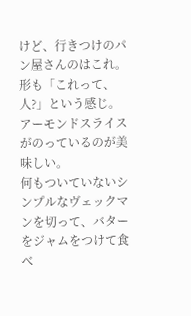けど、行きつけのパン屋さんのはこれ。
形も「これって、人?」という感じ。アーモンドスライスがのっているのが美味しい。
何もついていないシンプルなヴェックマンを切って、バターをジャムをつけて食べ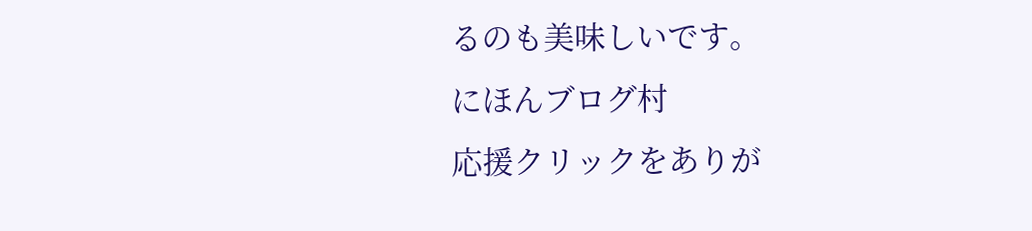るのも美味しいです。
にほんブログ村
応援クリックをありが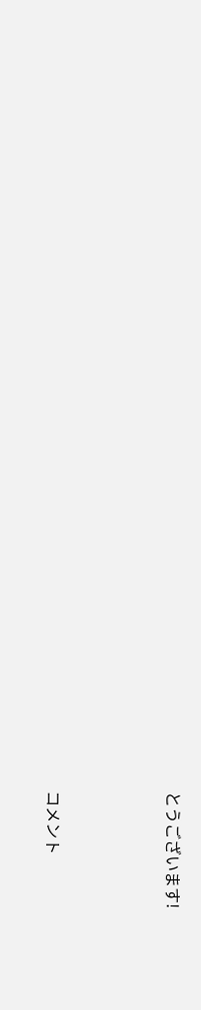とうございます!



コメント